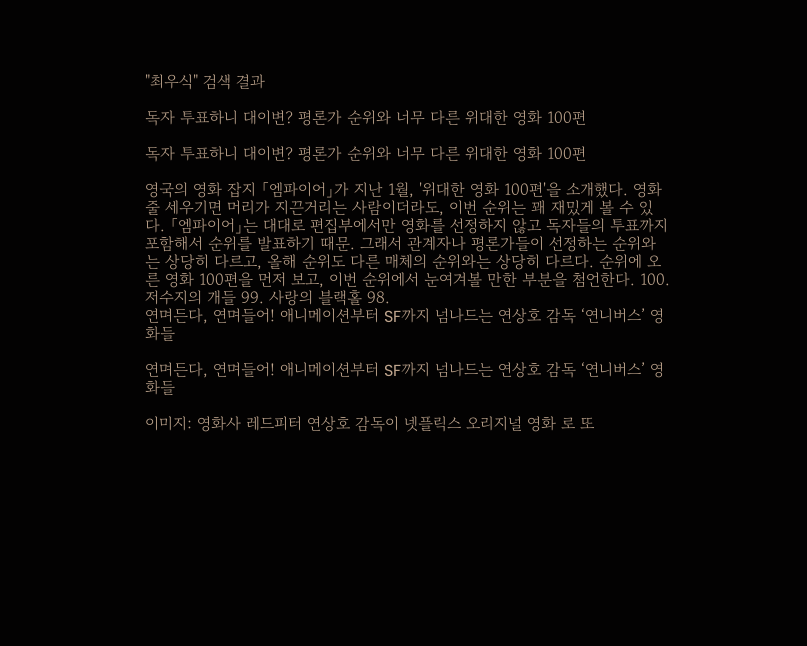"최우식" 검색 결과

독자 투표하니 대이변? 평론가 순위와 너무 다른 위대한 영화 100편

독자 투표하니 대이변? 평론가 순위와 너무 다른 위대한 영화 100편

영국의 영화 잡지 「엠파이어」가 지난 1월, '위대한 영화 100편'을 소개했다. 영화 줄 세우기면 머리가 지끈거리는 사람이더라도, 이번 순위는 꽤 재밌게 볼 수 있다. 「엠파이어」는 대대로 편집부에서만 영화를 선정하지 않고 독자들의 투표까지 포함해서 순위를 발표하기 때문. 그래서 관계자나 평론가들이 선정하는 순위와는 상당히 다르고, 올해 순위도 다른 매체의 순위와는 상당히 다르다. 순위에 오른 영화 100편을 먼저 보고, 이번 순위에서 눈여겨볼 만한 부분을 첨언한다. 100. 저수지의 개들 99. 사랑의 블랙홀 98.
연며든다, 연며들어! 애니메이션부터 SF까지 넘나드는 연상호 감독 ‘연니버스’ 영화들

연며든다, 연며들어! 애니메이션부터 SF까지 넘나드는 연상호 감독 ‘연니버스’ 영화들

이미지: 영화사 레드피터 연상호 감독이 넷플릭스 오리지널 영화 로 또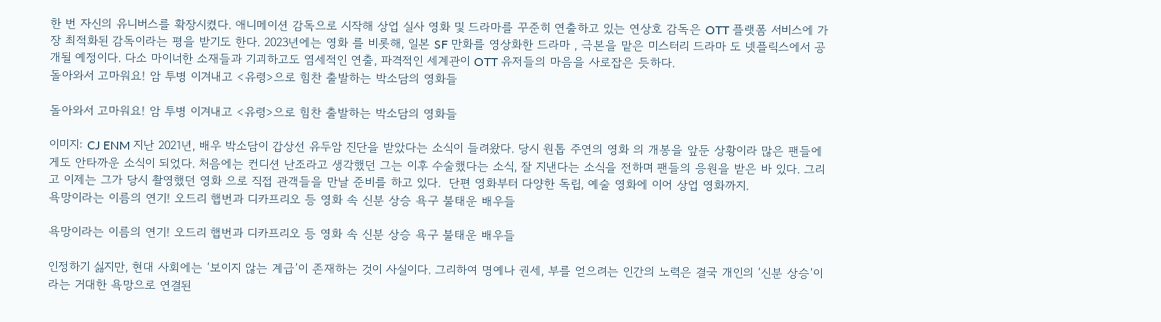한 번 자신의 유니버스를 확장시켰다. 애니메이션 감독으로 시작해 상업 실사 영화 및 드라마를 꾸준히 연출하고 있는 연상호 감독은 OTT 플랫폼 서비스에 가장 최적화된 감독이라는 평을 받기도 한다. 2023년에는 영화 를 비롯해, 일본 SF 만화를 영상화한 드라마 , 극본을 맡은 미스터리 드라마 도 넷플릭스에서 공개될 예정이다. 다소 마이너한 소재들과 기괴하고도 염세적인 연출, 파격적인 세계관이 OTT 유저들의 마음을 사로잡은 듯하다.
돌아와서 고마워요! 암 투병 이겨내고 <유령>으로 힘찬 출발하는 박소담의 영화들

돌아와서 고마워요! 암 투병 이겨내고 <유령>으로 힘찬 출발하는 박소담의 영화들

이미지: CJ ENM 지난 2021년, 배우 박소담이 갑상선 유두암 진단을 받았다는 소식이 들려왔다. 당시 원톱 주연의 영화 의 개봉을 앞둔 상황이라 많은 팬들에게도 안타까운 소식이 되었다. 처음에는 컨디션 난조라고 생각했던 그는 이후 수술했다는 소식, 잘 지낸다는 소식을 전하며 팬들의 응원을 받은 바 있다. 그리고 이제는 그가 당시 촬영했던 영화 으로 직접 관객들을 만날 준비를 하고 있다.  단편 영화부터 다양한 독립, 예술 영화에 이어 상업 영화까지.
욕망이라는 이름의 연기! 오드리 햅번과 디카프리오 등 영화 속 신분 상승 욕구 불태운 배우들

욕망이라는 이름의 연기! 오드리 햅번과 디카프리오 등 영화 속 신분 상승 욕구 불태운 배우들

인정하기 싫지만, 현대 사회에는 ‘보이지 않는 계급’이 존재하는 것이 사실이다. 그리하여 명예나 권세, 부를 얻으려는 인간의 노력은 결국 개인의 ‘신분 상승’이라는 거대한 욕망으로 연결된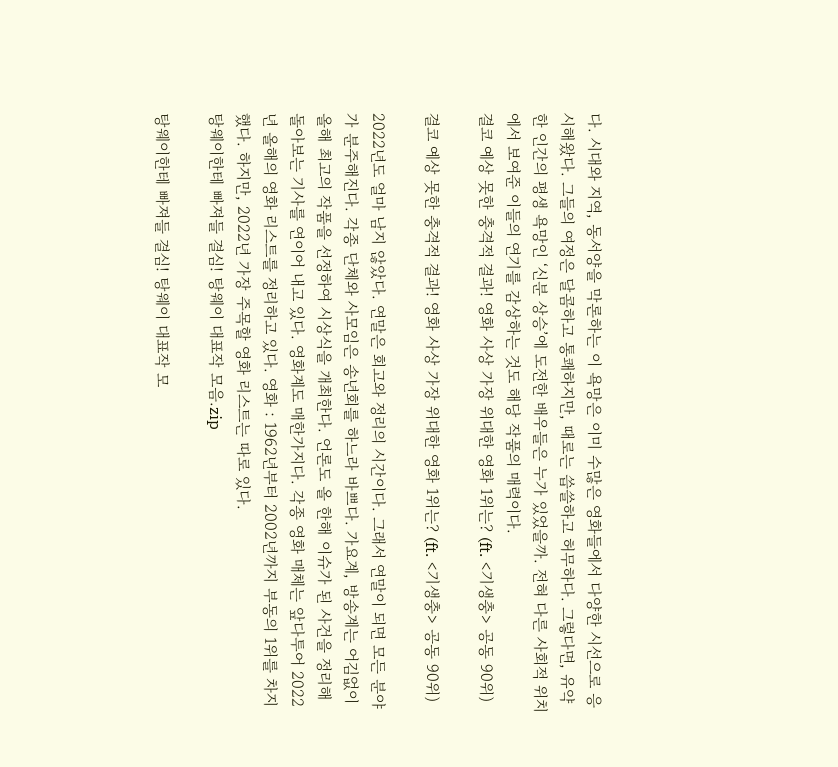다. 시대와 지역, 동서양을 막론하는 이 욕망은 이미 수많은 영화들에서 다양한 시선으로 응시해왔다. 그들의 여정은 달콤하고 통쾌하지만, 때로는 씁쓸하고 허무하다. 그렇다면, 유약한 인간의 평생 욕망인 ‘신분 상승’에 도전한 배우들은 누가 있었을까. 전혀 다른 사회적 위치에서 보여준 이들의 연기를 감상하는 것도 해당 작품의 매력이다.
결코 예상 못한 충격적 결과! 영화 사상 가장 위대한 영화 1위는? (ft. <기생충> 공동 90위)

결코 예상 못한 충격적 결과! 영화 사상 가장 위대한 영화 1위는? (ft. <기생충> 공동 90위)

2022년도 얼마 남지 않았다. 연말은 회고와 정리의 시간이다. 그래서 연말이 되면 모든 분야가 분주해진다. 각종 단체와 사모임은 송년회를 하느라 바쁘다. 가요계, 방송계는 어김없이 올해 최고의 작품을 선정하여 시상식을 개최한다. 언론도 올 한해 이슈가 된 사건을 정리해 돌아보는 기사를 연이어 내고 있다. 영화계도 매한가지다. 각종 영화 매체는 앞다투어 2022년 올해의 영화 리스트를 정리하고 있다. 영화 : 1962년부터 2002년까지 부동의 1위를 차지했다. 하지만, 2022년 가장 주목할 영화 리스트는 따로 있다.
탕웨이한테 빠져들 결심! 탕웨이 대표작 모음.zip

탕웨이한테 빠져들 결심! 탕웨이 대표작 모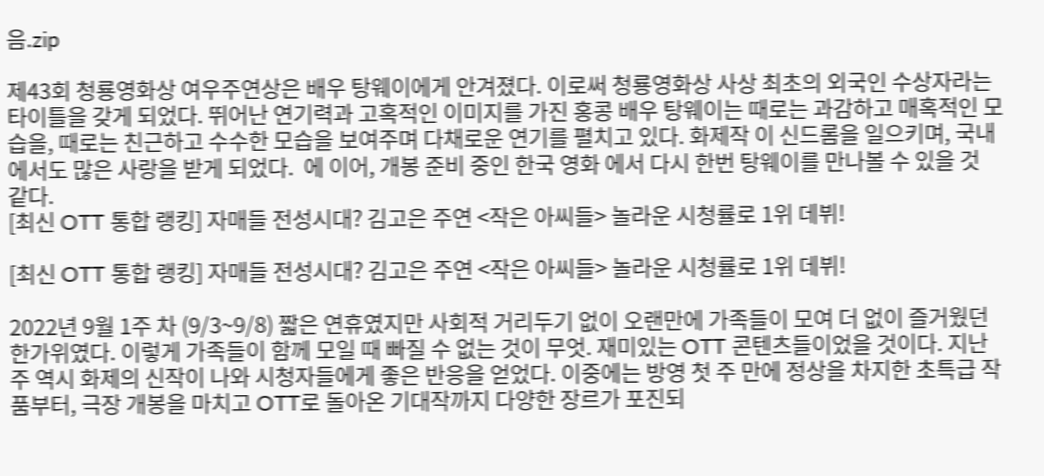음.zip

제43회 청룡영화상 여우주연상은 배우 탕웨이에게 안겨졌다. 이로써 청룡영화상 사상 최초의 외국인 수상자라는 타이틀을 갖게 되었다. 뛰어난 연기력과 고혹적인 이미지를 가진 홍콩 배우 탕웨이는 때로는 과감하고 매혹적인 모습을, 때로는 친근하고 수수한 모습을 보여주며 다채로운 연기를 펼치고 있다. 화제작 이 신드롬을 일으키며, 국내에서도 많은 사랑을 받게 되었다.  에 이어, 개봉 준비 중인 한국 영화 에서 다시 한번 탕웨이를 만나볼 수 있을 것 같다.
[최신 OTT 통합 랭킹] 자매들 전성시대? 김고은 주연 <작은 아씨들> 놀라운 시청률로 1위 데뷔!

[최신 OTT 통합 랭킹] 자매들 전성시대? 김고은 주연 <작은 아씨들> 놀라운 시청률로 1위 데뷔!

2022년 9월 1주 차 (9/3~9/8) 짧은 연휴였지만 사회적 거리두기 없이 오랜만에 가족들이 모여 더 없이 즐거웠던 한가위였다. 이렇게 가족들이 함께 모일 때 빠질 수 없는 것이 무엇. 재미있는 OTT 콘텐츠들이었을 것이다. 지난 주 역시 화제의 신작이 나와 시청자들에게 좋은 반응을 얻었다. 이중에는 방영 첫 주 만에 정상을 차지한 초특급 작품부터, 극장 개봉을 마치고 OTT로 돌아온 기대작까지 다양한 장르가 포진되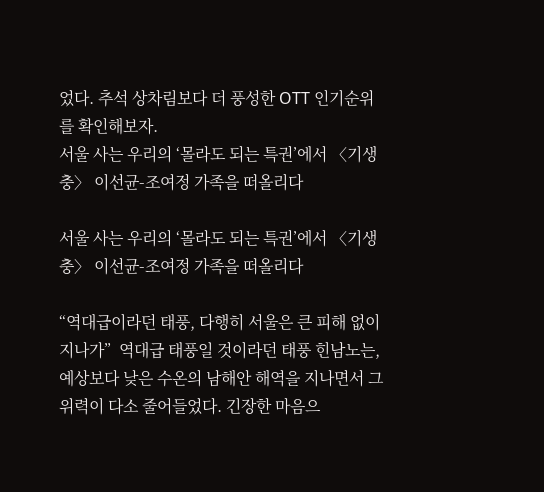었다. 추석 상차림보다 더 풍성한 OTT 인기순위를 확인해보자.
서울 사는 우리의 ‘몰라도 되는 특권’에서 〈기생충〉 이선균-조여정 가족을 떠올리다

서울 사는 우리의 ‘몰라도 되는 특권’에서 〈기생충〉 이선균-조여정 가족을 떠올리다

“역대급이라던 태풍, 다행히 서울은 큰 피해 없이 지나가”  역대급 태풍일 것이라던 태풍 힌남노는, 예상보다 낮은 수온의 남해안 해역을 지나면서 그 위력이 다소 줄어들었다. 긴장한 마음으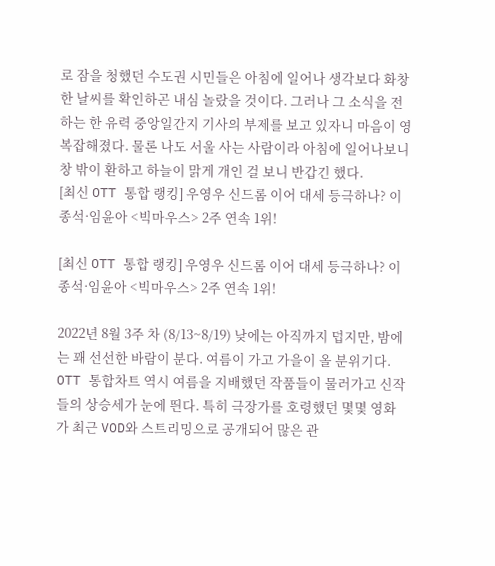로 잠을 청했던 수도권 시민들은 아침에 일어나 생각보다 화창한 날씨를 확인하곤 내심 놀랐을 것이다. 그러나 그 소식을 전하는 한 유력 중앙일간지 기사의 부제를 보고 있자니 마음이 영 복잡해졌다. 물론 나도 서울 사는 사람이라 아침에 일어나보니 창 밖이 환하고 하늘이 맑게 개인 걸 보니 반갑긴 했다.
[최신 OTT 통합 랭킹] 우영우 신드롬 이어 대세 등극하나? 이종석·임윤아 <빅마우스> 2주 연속 1위!

[최신 OTT 통합 랭킹] 우영우 신드롬 이어 대세 등극하나? 이종석·임윤아 <빅마우스> 2주 연속 1위!

2022년 8월 3주 차 (8/13~8/19) 낮에는 아직까지 덥지만, 밤에는 꽤 선선한 바람이 분다. 여름이 가고 가을이 올 분위기다. OTT 통합차트 역시 여름을 지배했던 작품들이 물러가고 신작들의 상승세가 눈에 띈다. 특히 극장가를 호령했던 몇몇 영화가 최근 VOD와 스트리밍으로 공개되어 많은 관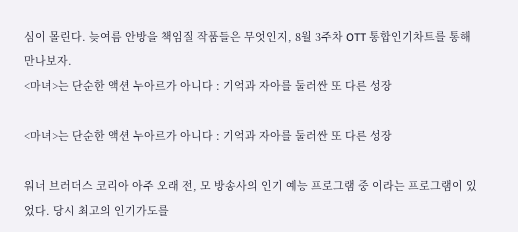심이 몰린다. 늦여름 안방을 책임질 작품들은 무엇인지, 8월 3주차 OTT 통합인기차트를 통해 만나보자.
<마녀>는 단순한 액션 누아르가 아니다 : 기억과 자아를 둘러싼 또 다른 성장

<마녀>는 단순한 액션 누아르가 아니다 : 기억과 자아를 둘러싼 또 다른 성장

워너 브러더스 코리아 아주 오래 전, 모 방송사의 인기 예능 프로그램 중 이라는 프로그램이 있었다. 당시 최고의 인기가도를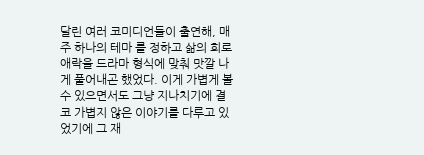달린 여러 코미디언들이 출연해, 매주 하나의 테마 를 정하고 삶의 희로애락을 드라마 형식에 맞춰 맛깔 나게 풀어내곤 했었다. 이게 가볍게 볼 수 있으면서도 그냥 지나치기에 결코 가볍지 않은 이야기를 다루고 있었기에 그 재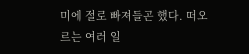미에 절로 빠져들곤 했다. 떠오르는 여러 일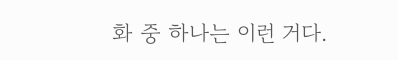화 중 하나는 이런 거다.